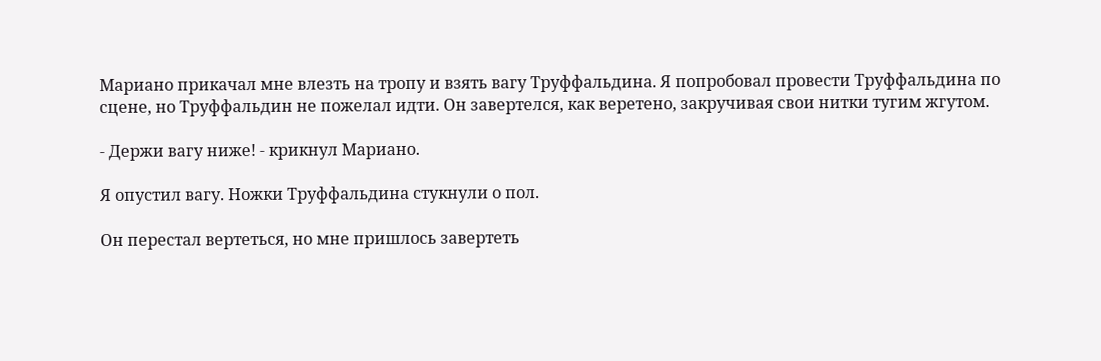Мариано прикачал мне влезть на тропу и взять вагу Труффальдина. Я попробовал провести Труффальдина по сцене, но Труффальдин не пожелал идти. Он завертелся, как веретено, закручивая свои нитки тугим жгутом.

- Держи вагу ниже! - крикнул Мариано.

Я опустил вагу. Ножки Труффальдина стукнули о пол.

Он перестал вертеться, но мне пришлось завертеть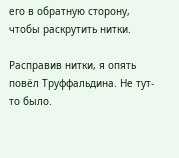его в обратную сторону, чтобы раскрутить нитки.

Расправив нитки, я опять повёл Труффальдина. Не тут-то было.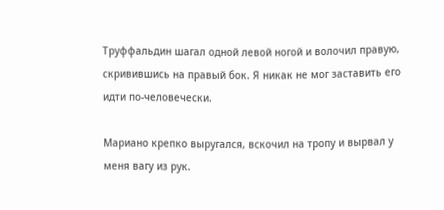Труффальдин шагал одной левой ногой и волочил правую, скривившись на правый бок. Я никак не мог заставить его идти по-человечески.

Мариано крепко выругался, вскочил на тропу и вырвал у меня вагу из рук.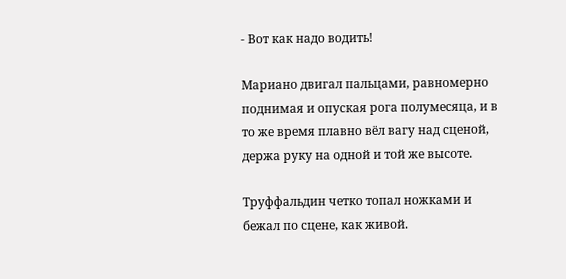- Вот как надо водить!

Мариано двигал пальцами, равномерно поднимая и опуская рога полумесяца, и в то же время плавно вёл вагу над сценой, держа руку на одной и той же высоте.

Труффальдин четко топал ножками и бежал по сцене, как живой.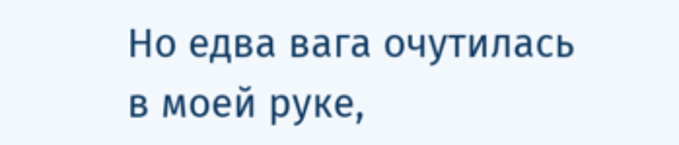Но едва вага очутилась в моей руке,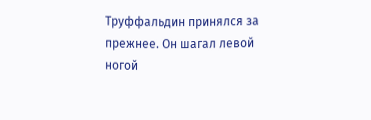Труффальдин принялся за прежнее. Он шагал левой ногой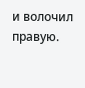и волочил правую.